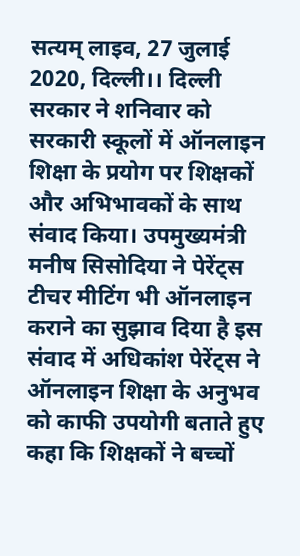सत्यम् लाइव, 27 जुलाई 2020, दिल्ली।। दिल्ली सरकार ने शनिवार को सरकारी स्कूलों में ऑनलाइन शिक्षा के प्रयोग पर शिक्षकों और अभिभावकों के साथ संवाद किया। उपमुख्यमंत्री मनीष सिसोदिया ने पेरेंट्स टीचर मीटिंग भी ऑनलाइन कराने का सुझाव दिया है इस संवाद में अधिकांश पेरेंट्स ने ऑनलाइन शिक्षा के अनुभव को काफी उपयोगी बताते हुए कहा कि शिक्षकों ने बच्चों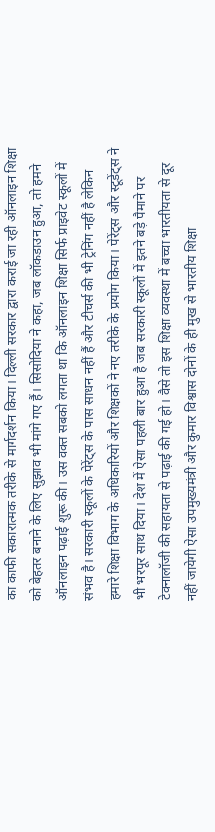का काफी सकारात्मक तरीके से मार्गदर्शन किया। दिल्ली सरकार द्वारा कराई जा रही ऑनलाइन शिक्षा को बेहतर बनाने के लिए सुझाव भी मांगे गए हैं। सिसोदिया ने कहा, जब लॉकडाउन हुआ, तो हमने ऑनलाइन पढ़ाई शुरू की। उस वक्त सबको लगता था कि ऑनलाइन शिक्षा सिर्फ प्राइवेट स्कूलों में संभव है। सरकारी स्कूलों के पेरेंट्स के पास साधन नहीं हैं और टीचर्स की भी ट्रेनिंग नहीं है लेकिन हमारे शिक्षा विभाग के अधिकारियों और शिक्षकों ने नए तरीके के प्रयोग किया। पेरेंट्स और स्टूडेंट्स ने भी भरपूर साथ दिया। देश में ऐसा पहली बार हुआ है जब सरकारी स्कूलों में इतने बड़े पैमाने पर टेक्नालॉजी की सहायता से पढ़ाई की गई हो। वैसे तो इस शिक्षा व्यवस्था में बच्चा भारतीयता से दूर नहीं जायेगी ऐसा उपमुख्यमंत्री और कुमार विश्वास दोनों के ही मुख से भारतीय शिक्षा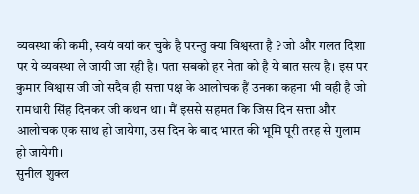व्यवस्था की कमी, स्वयं वयां कर चुके है परन्तु क्या विश्वस्ता है ? जो और गलत दिशा पर ये व्यवस्था ले जायी जा रही है। पता सबको हर नेता को है ये बात सत्य है। इस पर कुमार विश्वास जी जो सदैव ही सत्ता पक्ष के आलोचक हैं उनका कहना भी वही है जो रामधारी सिंह दिनकर जी कथन था। मैं इससे सहमत कि जिस दिन सत्ता और आलोचक एक साथ हो जायेगा, उस दिन के बाद भारत की भूमि पूरी तरह से गुलाम हो जायेगी।
सुनील शुक्ल